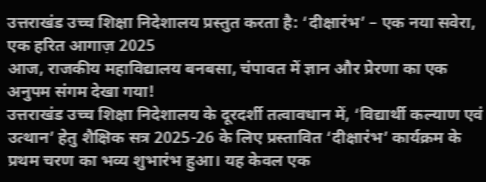उत्तराखंड उच्च शिक्षा निदेशालय प्रस्तुत करता है: ‘दीक्षारंभ’ – एक नया सवेरा, एक हरित आगाज़ 2025
आज, राजकीय महाविद्यालय बनबसा, चंपावत में ज्ञान और प्रेरणा का एक अनुपम संगम देखा गया!
उत्तराखंड उच्च शिक्षा निदेशालय के दूरदर्शी तत्वावधान में, ‘विद्यार्थी कल्याण एवं उत्थान’ हेतु शैक्षिक सत्र 2025-26 के लिए प्रस्तावित ‘दीक्षारंभ’ कार्यक्रम के प्रथम चरण का भव्य शुभारंभ हुआ। यह केवल एक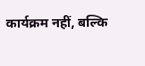कार्यक्रम नहीं, बल्कि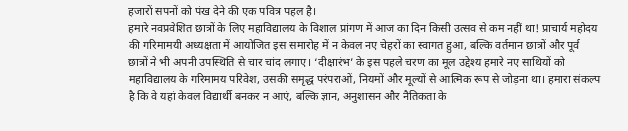हजारों सपनों को पंख देने की एक पवित्र पहल है।
हमारे नवप्रवेशित छात्रों के लिए महाविद्यालय के विशाल प्रांगण में आज का दिन किसी उत्सव से कम नहीं था! प्राचार्य महोदय की गरिमामयी अध्यक्षता में आयोजित इस समारोह में न केवल नए चेहरों का स्वागत हुआ, बल्कि वर्तमान छात्रों और पूर्व छात्रों ने भी अपनी उपस्थिति से चार चांद लगाए। ‘दीक्षारंभ’ के इस पहले चरण का मूल उद्देश्य हमारे नए साथियों को महाविद्यालय के गरिमामय परिवेश, उसकी समृद्ध परंपराओं, नियमों और मूल्यों से आत्मिक रूप से जोड़ना था। हमारा संकल्प है कि वे यहां केवल विद्यार्थी बनकर न आएं, बल्कि ज्ञान, अनुशासन और नैतिकता के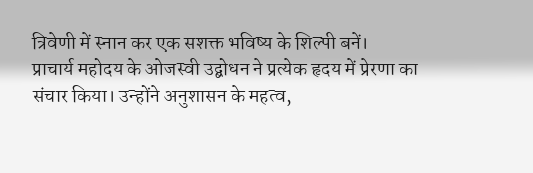त्रिवेणी में स्नान कर एक सशक्त भविष्य के शिल्पी बनें।
प्राचार्य महोदय के ओजस्वी उद्बोधन ने प्रत्येक हृदय में प्रेरणा का संचार किया। उन्होंने अनुशासन के महत्व,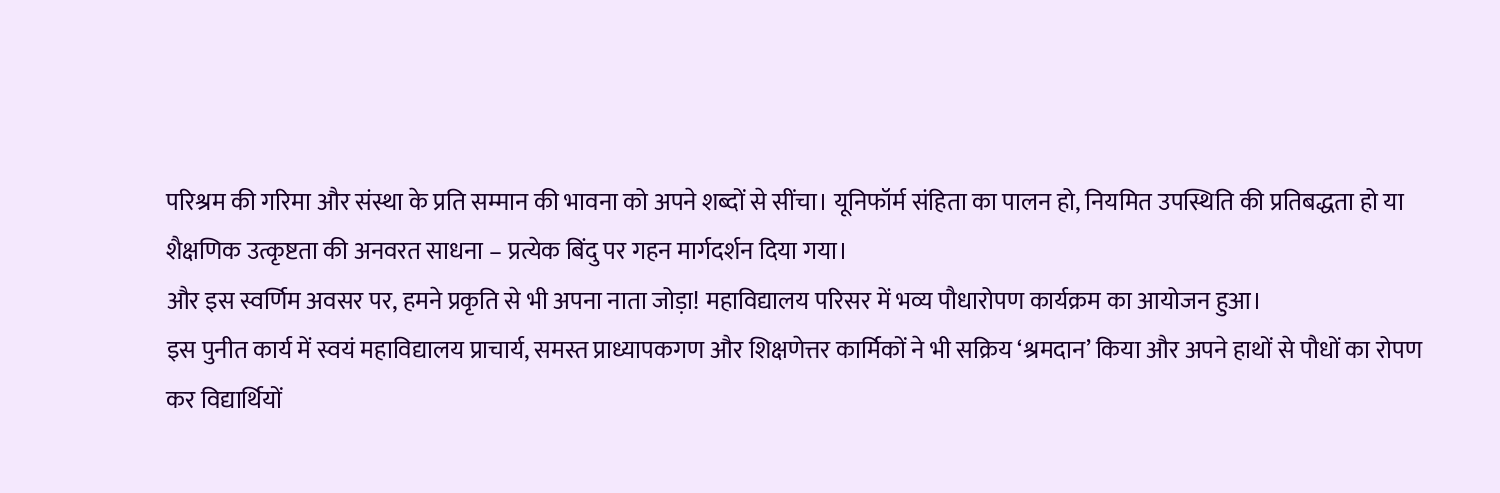परिश्रम की गरिमा और संस्था के प्रति सम्मान की भावना को अपने शब्दों से सींचा। यूनिफॉर्म संहिता का पालन हो, नियमित उपस्थिति की प्रतिबद्धता हो या शैक्षणिक उत्कृष्टता की अनवरत साधना – प्रत्येक बिंदु पर गहन मार्गदर्शन दिया गया।
और इस स्वर्णिम अवसर पर, हमने प्रकृति से भी अपना नाता जोड़ा! महाविद्यालय परिसर में भव्य पौधारोपण कार्यक्रम का आयोजन हुआ।
इस पुनीत कार्य में स्वयं महाविद्यालय प्राचार्य, समस्त प्राध्यापकगण और शिक्षणेत्तर कार्मिकों ने भी सक्रिय ‘श्रमदान’ किया और अपने हाथों से पौधों का रोपण कर विद्यार्थियों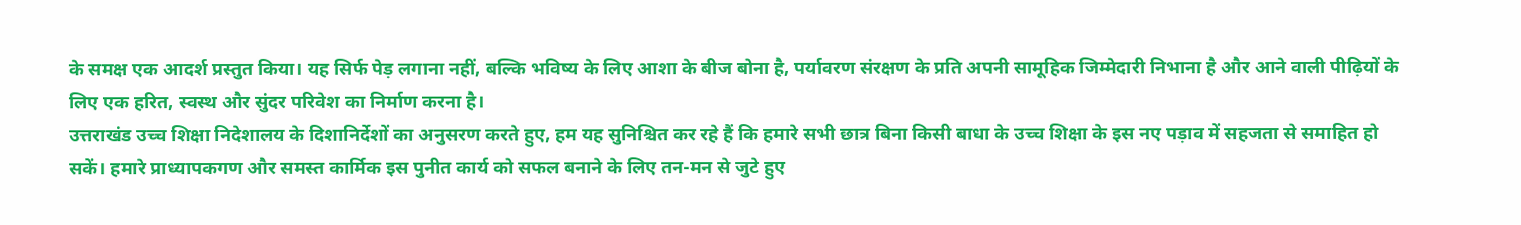के समक्ष एक आदर्श प्रस्तुत किया। यह सिर्फ पेड़ लगाना नहीं, बल्कि भविष्य के लिए आशा के बीज बोना है, पर्यावरण संरक्षण के प्रति अपनी सामूहिक जिम्मेदारी निभाना है और आने वाली पीढ़ियों के लिए एक हरित, स्वस्थ और सुंदर परिवेश का निर्माण करना है।
उत्तराखंड उच्च शिक्षा निदेशालय के दिशानिर्देशों का अनुसरण करते हुए, हम यह सुनिश्चित कर रहे हैं कि हमारे सभी छात्र बिना किसी बाधा के उच्च शिक्षा के इस नए पड़ाव में सहजता से समाहित हो सकें। हमारे प्राध्यापकगण और समस्त कार्मिक इस पुनीत कार्य को सफल बनाने के लिए तन-मन से जुटे हुए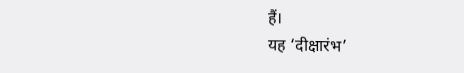हैं।
यह ‘दीक्षारंभ’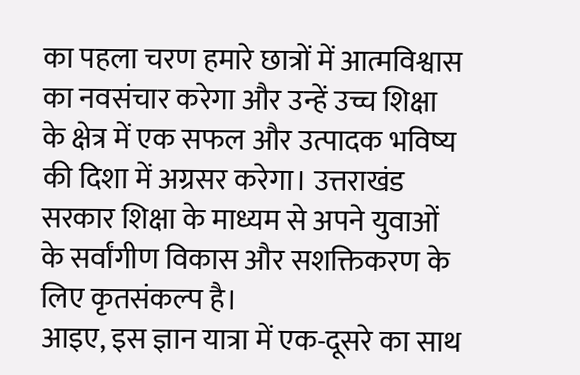का पहला चरण हमारे छात्रों में आत्मविश्वास का नवसंचार करेगा और उन्हें उच्च शिक्षा के क्षेत्र में एक सफल और उत्पादक भविष्य की दिशा में अग्रसर करेगा। उत्तराखंड सरकार शिक्षा के माध्यम से अपने युवाओं के सर्वांगीण विकास और सशक्तिकरण के लिए कृतसंकल्प है।
आइए, इस ज्ञान यात्रा में एक-दूसरे का साथ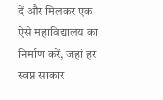दें और मिलकर एक ऐसे महाविद्यालय का निर्माण करें, जहां हर स्वप्न साकार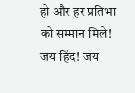हो और हर प्रतिभा को सम्मान मिले! जय हिंद! जय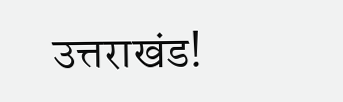उत्तराखंड!